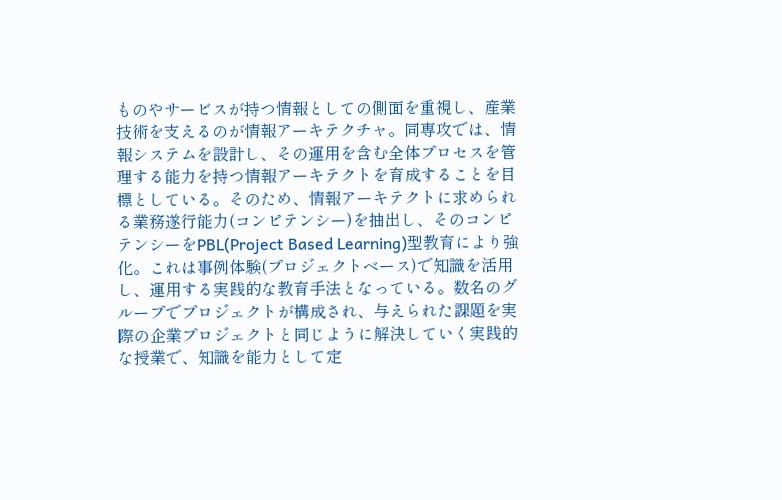ものやサービスが持つ情報としての側面を重視し、産業技術を支えるのが情報アーキテクチャ。同専攻では、情報システムを設計し、その運用を含む全体プロセスを管理する能力を持つ情報アーキテクトを育成することを目標としている。そのため、情報アーキテクトに求められる業務遂行能力(コンピテンシー)を抽出し、そのコンピテンシーをPBL(Project Based Learning)型教育により強化。これは事例体験(プロジェクトベース)で知識を活用し、運用する実践的な教育手法となっている。数名のグループでプロジェクトが構成され、与えられた課題を実際の企業プロジェクトと同じように解決していく実践的な授業で、知識を能力として定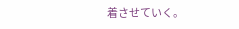着させていく。